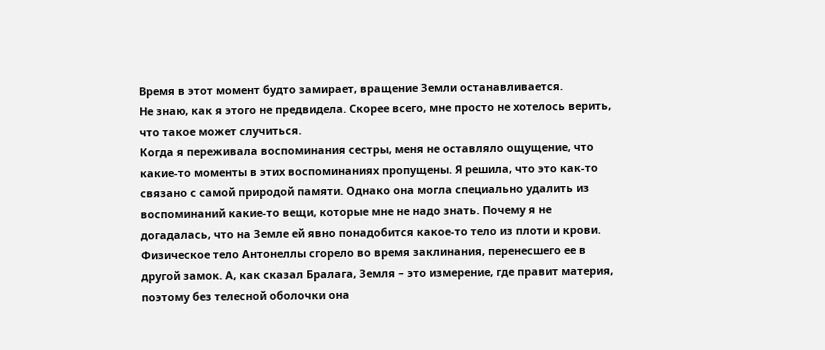Время в этот момент будто замирает, вращение Земли останавливается.
Не знаю, как я этого не предвидела. Скорее всего, мне просто не хотелось верить, что такое может случиться.
Когда я переживала воспоминания сестры, меня не оставляло ощущение, что какие-то моменты в этих воспоминаниях пропущены. Я решила, что это как-то связано с самой природой памяти. Однако она могла специально удалить из воспоминаний какие-то вещи, которые мне не надо знать. Почему я не догадалась, что на Земле ей явно понадобится какое-то тело из плоти и крови.
Физическое тело Антонеллы сгорело во время заклинания, перенесшего ее в другой замок. А, как сказал Бралага, Земля – это измерение, где правит материя, поэтому без телесной оболочки она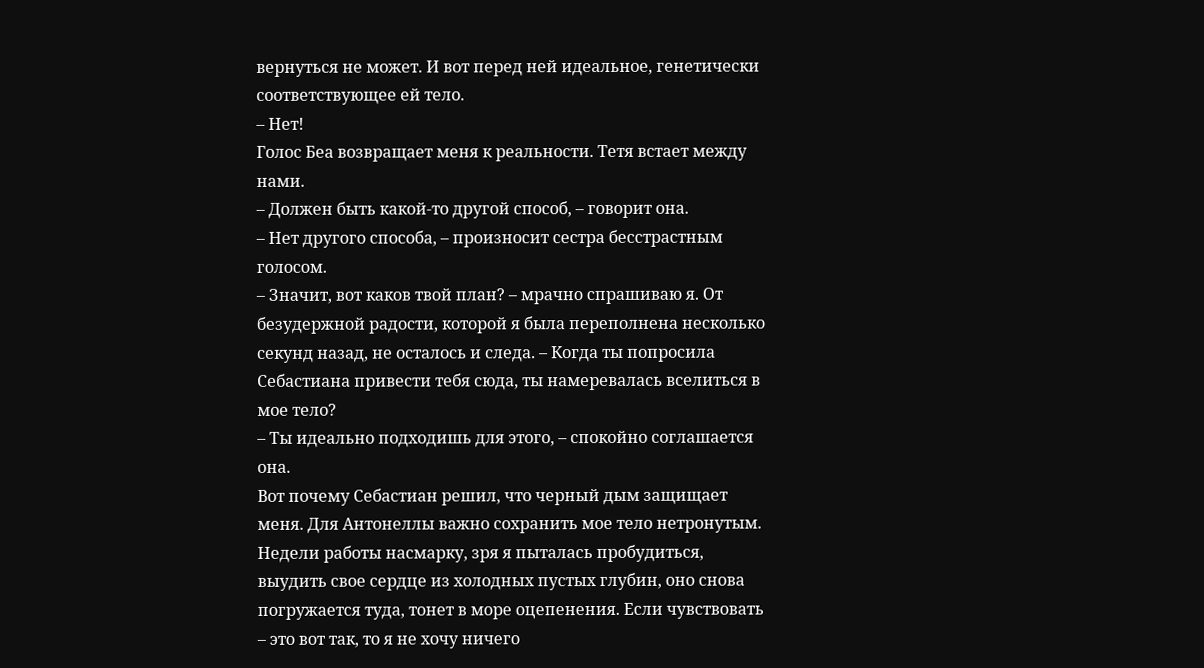вернуться не может. И вот перед ней идеальное, генетически соответствующее ей тело.
– Нет!
Голос Беа возвращает меня к реальности. Тетя встает между нами.
– Должен быть какой-то другой способ, – говорит она.
– Нет другого способа, – произносит сестра бесстрастным голосом.
– Значит, вот каков твой план? – мрачно спрашиваю я. От безудержной радости, которой я была переполнена несколько секунд назад, не осталось и следа. – Когда ты попросила Себастиана привести тебя сюда, ты намеревалась вселиться в мое тело?
– Ты идеально подходишь для этого, – спокойно соглашается она.
Вот почему Себастиан решил, что черный дым защищает меня. Для Антонеллы важно сохранить мое тело нетронутым.
Недели работы насмарку, зря я пыталась пробудиться, выудить свое сердце из холодных пустых глубин, оно снова погружается туда, тонет в море оцепенения. Если чувствовать – это вот так, то я не хочу ничего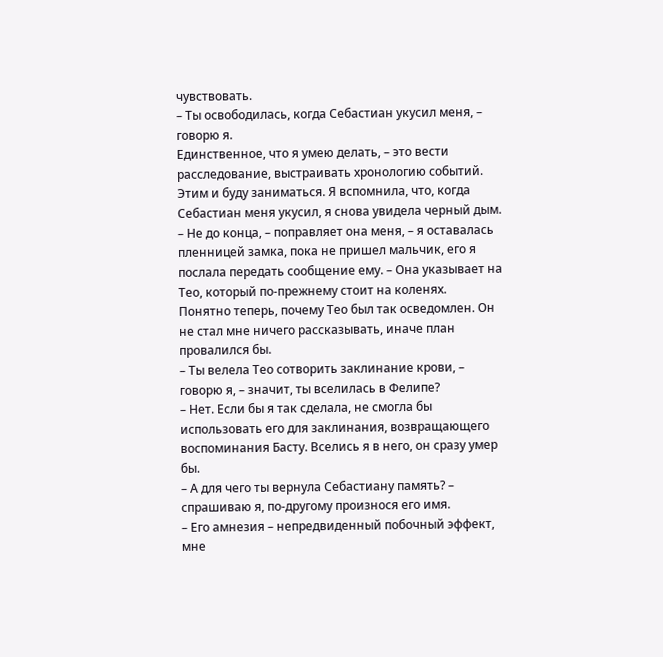чувствовать.
– Ты освободилась, когда Себастиан укусил меня, – говорю я.
Единственное, что я умею делать, – это вести расследование, выстраивать хронологию событий. Этим и буду заниматься. Я вспомнила, что, когда Себастиан меня укусил, я снова увидела черный дым.
– Не до конца, – поправляет она меня, – я оставалась пленницей замка, пока не пришел мальчик, его я послала передать сообщение ему. – Она указывает на Тео, который по-прежнему стоит на коленях.
Понятно теперь, почему Тео был так осведомлен. Он не стал мне ничего рассказывать, иначе план провалился бы.
– Ты велела Тео сотворить заклинание крови, – говорю я, – значит, ты вселилась в Фелипе?
– Нет. Если бы я так сделала, не смогла бы использовать его для заклинания, возвращающего воспоминания Басту. Вселись я в него, он сразу умер бы.
– А для чего ты вернула Себастиану память? – спрашиваю я, по-другому произнося его имя.
– Его амнезия – непредвиденный побочный эффект, мне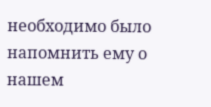необходимо было напомнить ему о нашем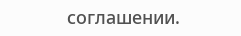соглашении.